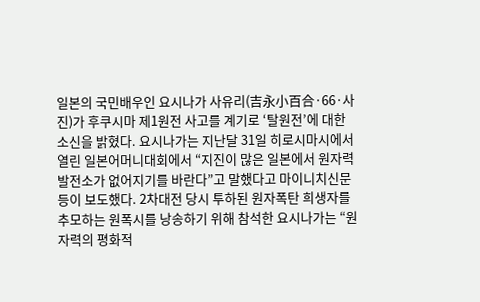일본의 국민배우인 요시나가 사유리(吉永小百合·66·사진)가 후쿠시마 제1원전 사고를 계기로 ‘탈원전’에 대한 소신을 밝혔다. 요시나가는 지난달 31일 히로시마시에서 열린 일본어머니대회에서 “지진이 많은 일본에서 원자력발전소가 없어지기를 바란다”고 말했다고 마이니치신문 등이 보도했다. 2차대전 당시 투하된 원자폭탄 희생자를 추모하는 원폭시를 낭송하기 위해 참석한 요시나가는 “원자력의 평화적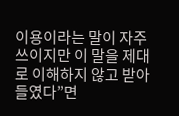이용이라는 말이 자주 쓰이지만 이 말을 제대로 이해하지 않고 받아들였다”면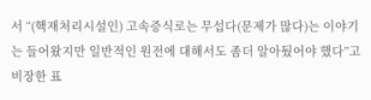서 “(핵재처리시설인) 고속증식로는 무섭다(문제가 많다)는 이야기는 들어왔지만 일반적인 원전에 대해서도 좀더 알아뒀어야 했다”고 비장한 표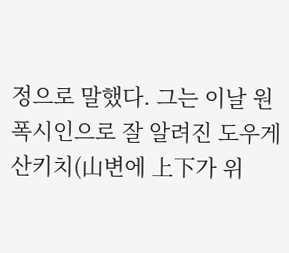정으로 말했다. 그는 이날 원폭시인으로 잘 알려진 도우게 산키치(山변에 上下가 위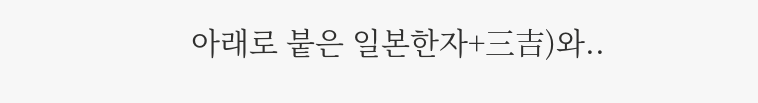아래로 붙은 일본한자+三吉)와..